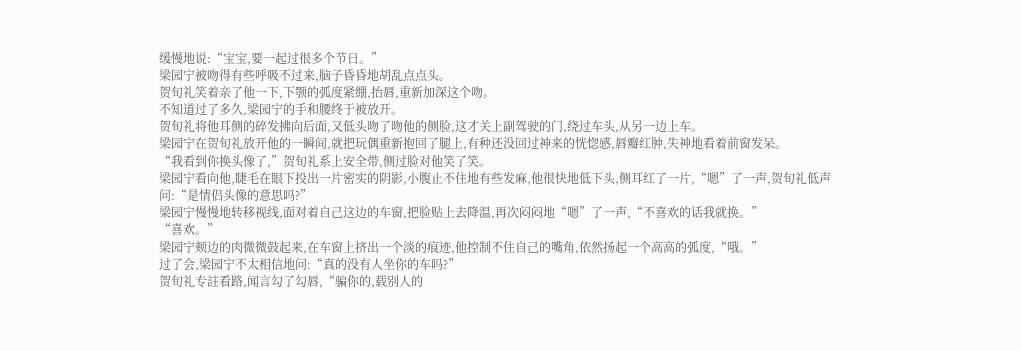缓慢地说:“宝宝,要一起过很多个节日。”
梁园宁被吻得有些呼吸不过来,脑子昏昏地胡乱点点头。
贺旬礼笑着亲了他一下,下颚的弧度紧绷,抬唇,重新加深这个吻。
不知道过了多久,梁园宁的手和腰终于被放开。
贺旬礼将他耳侧的碎发拂向后面,又低头吻了吻他的侧脸,这才关上副驾驶的门,绕过车头,从另一边上车。
梁园宁在贺旬礼放开他的一瞬间,就把玩偶重新抱回了腿上,有种还没回过神来的恍惚感,唇瓣红肿,失神地看着前窗发呆。
“我看到你换头像了,”贺旬礼系上安全带,侧过脸对他笑了笑。
梁园宁看向他,睫毛在眼下投出一片密实的阴影,小腹止不住地有些发麻,他很快地低下头,侧耳红了一片,“嗯”了一声,贺旬礼低声问:“是情侣头像的意思吗?”
梁园宁慢慢地转移视线,面对着自己这边的车窗,把脸贴上去降温,再次闷闷地“嗯”了一声,“不喜欢的话我就换。”
“喜欢。”
梁园宁颊边的肉微微鼓起来,在车窗上挤出一个淡的痕迹,他控制不住自己的嘴角,依然扬起一个高高的弧度,“哦。”
过了会,梁园宁不太相信地问:“真的没有人坐你的车吗?”
贺旬礼专註看路,闻言勾了勾唇,“骗你的,载别人的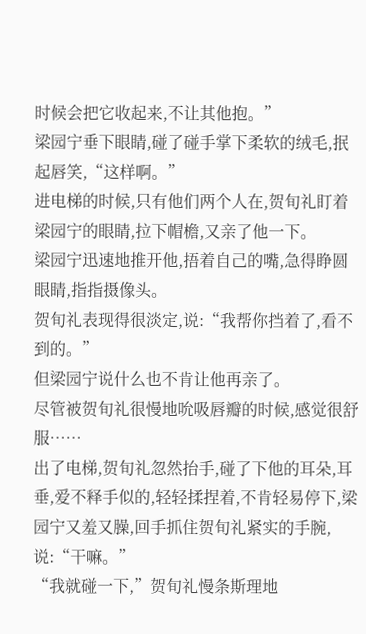时候会把它收起来,不让其他抱。”
梁园宁垂下眼睛,碰了碰手掌下柔软的绒毛,抿起唇笑,“这样啊。”
进电梯的时候,只有他们两个人在,贺旬礼盯着梁园宁的眼睛,拉下帽檐,又亲了他一下。
梁园宁迅速地推开他,捂着自己的嘴,急得睁圆眼睛,指指摄像头。
贺旬礼表现得很淡定,说:“我帮你挡着了,看不到的。”
但梁园宁说什么也不肯让他再亲了。
尽管被贺旬礼很慢地吮吸唇瓣的时候,感觉很舒服……
出了电梯,贺旬礼忽然抬手,碰了下他的耳朵,耳垂,爱不释手似的,轻轻揉捏着,不肯轻易停下,梁园宁又羞又臊,回手抓住贺旬礼紧实的手腕,说:“干嘛。”
“我就碰一下,”贺旬礼慢条斯理地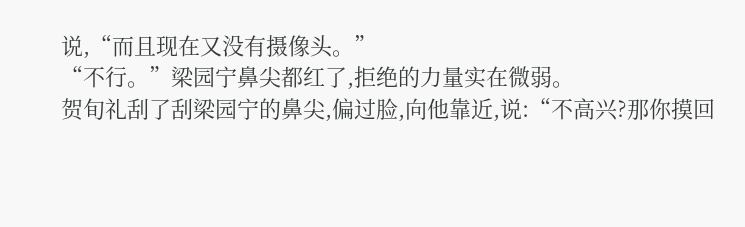说,“而且现在又没有摄像头。”
“不行。”梁园宁鼻尖都红了,拒绝的力量实在微弱。
贺旬礼刮了刮梁园宁的鼻尖,偏过脸,向他靠近,说:“不高兴?那你摸回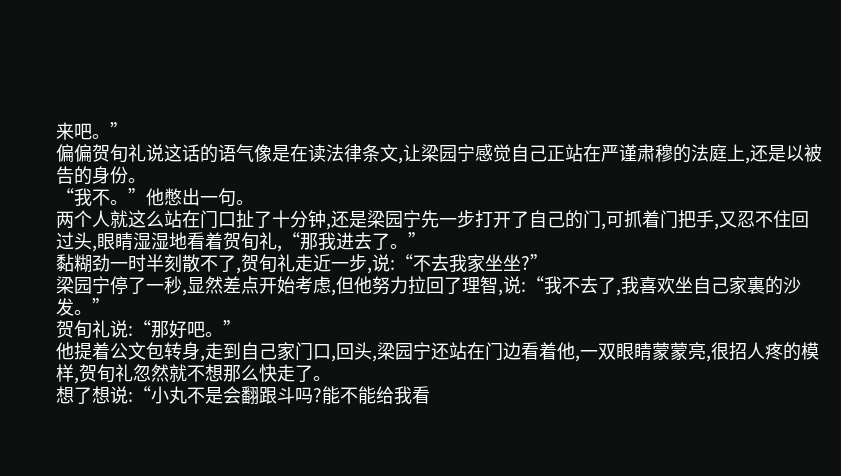来吧。”
偏偏贺旬礼说这话的语气像是在读法律条文,让梁园宁感觉自己正站在严谨肃穆的法庭上,还是以被告的身份。
“我不。”他憋出一句。
两个人就这么站在门口扯了十分钟,还是梁园宁先一步打开了自己的门,可抓着门把手,又忍不住回过头,眼睛湿湿地看着贺旬礼,“那我进去了。”
黏糊劲一时半刻散不了,贺旬礼走近一步,说:“不去我家坐坐?”
梁园宁停了一秒,显然差点开始考虑,但他努力拉回了理智,说:“我不去了,我喜欢坐自己家裏的沙发。”
贺旬礼说:“那好吧。”
他提着公文包转身,走到自己家门口,回头,梁园宁还站在门边看着他,一双眼睛蒙蒙亮,很招人疼的模样,贺旬礼忽然就不想那么快走了。
想了想说:“小丸不是会翻跟斗吗?能不能给我看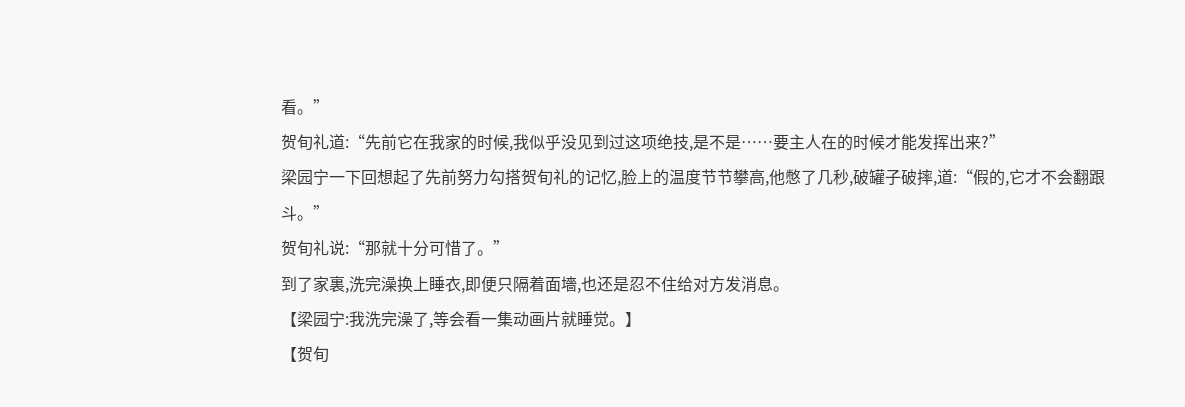看。”
贺旬礼道:“先前它在我家的时候,我似乎没见到过这项绝技,是不是……要主人在的时候才能发挥出来?”
梁园宁一下回想起了先前努力勾搭贺旬礼的记忆,脸上的温度节节攀高,他憋了几秒,破罐子破摔,道:“假的,它才不会翻跟斗。”
贺旬礼说:“那就十分可惜了。”
到了家裏,洗完澡换上睡衣,即便只隔着面墻,也还是忍不住给对方发消息。
【梁园宁:我洗完澡了,等会看一集动画片就睡觉。】
【贺旬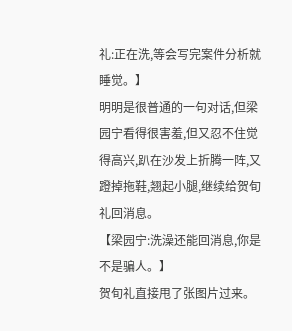礼:正在洗,等会写完案件分析就睡觉。】
明明是很普通的一句对话,但梁园宁看得很害羞,但又忍不住觉得高兴,趴在沙发上折腾一阵,又蹬掉拖鞋,翘起小腿,继续给贺旬礼回消息。
【梁园宁:洗澡还能回消息,你是不是骗人。】
贺旬礼直接甩了张图片过来。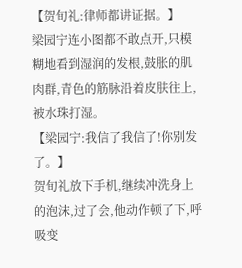【贺旬礼:律师都讲证据。】
梁园宁连小图都不敢点开,只模糊地看到湿润的发根,鼓胀的肌肉群,青色的筋脉沿着皮肤往上,被水珠打湿。
【梁园宁:我信了我信了!你别发了。】
贺旬礼放下手机,继续冲洗身上的泡沫,过了会,他动作顿了下,呼吸变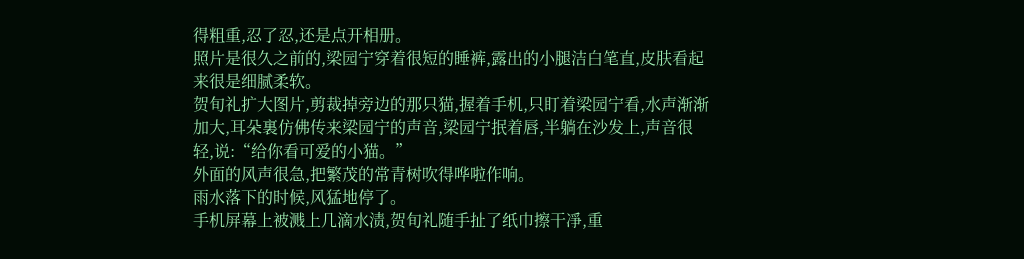得粗重,忍了忍,还是点开相册。
照片是很久之前的,梁园宁穿着很短的睡裤,露出的小腿洁白笔直,皮肤看起来很是细腻柔软。
贺旬礼扩大图片,剪裁掉旁边的那只猫,握着手机,只盯着梁园宁看,水声渐渐加大,耳朵裏仿佛传来梁园宁的声音,梁园宁抿着唇,半躺在沙发上,声音很轻,说:“给你看可爱的小猫。”
外面的风声很急,把繁茂的常青树吹得哗啦作响。
雨水落下的时候,风猛地停了。
手机屏幕上被溅上几滴水渍,贺旬礼随手扯了纸巾擦干凈,重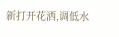新打开花洒,调低水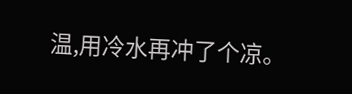温,用冷水再冲了个凉。